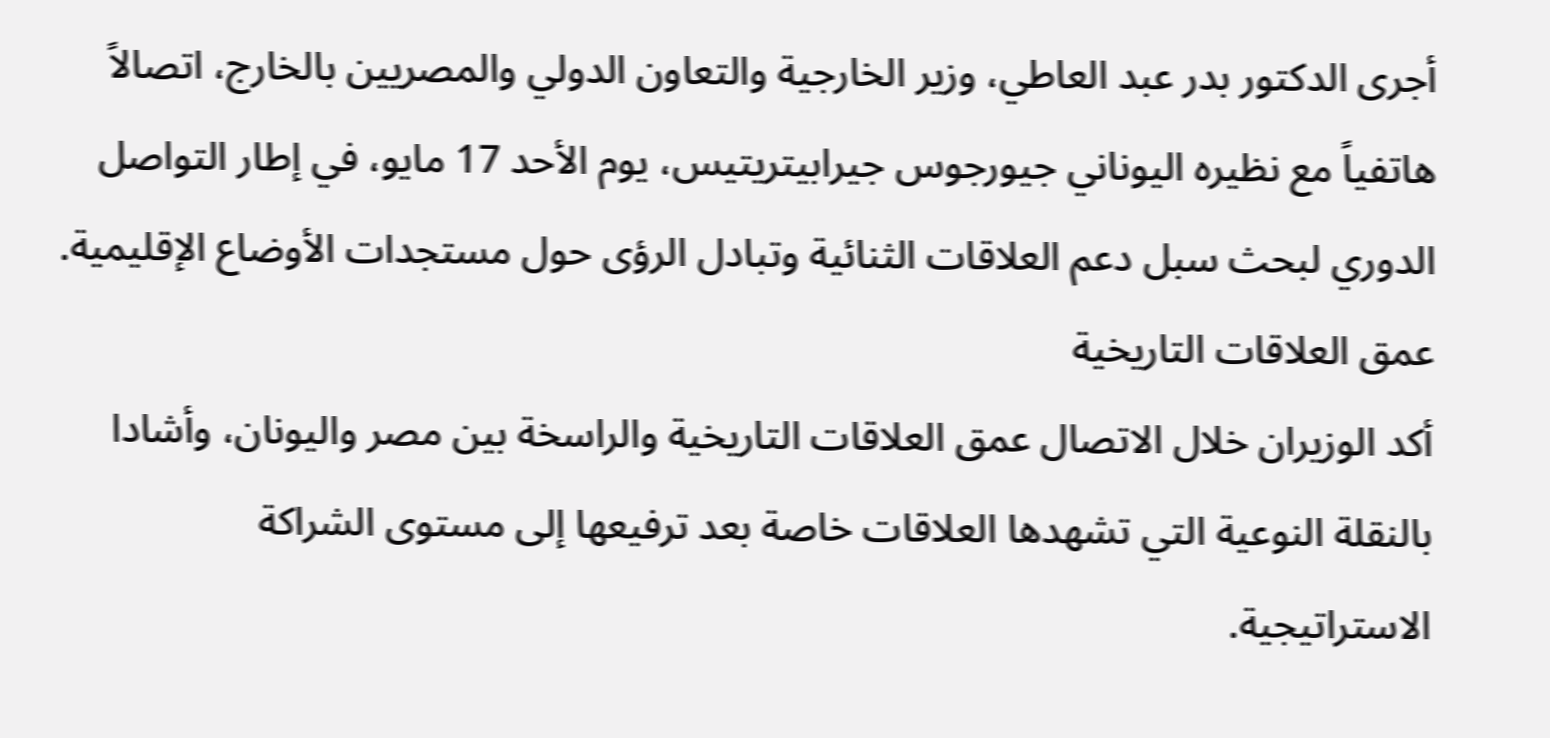أجرى الدكتور بدر عبد العاطي، وزير الخارجية والتعاون الدولي والمصريين بالخارج، اتصالاً هاتفياً مع نظيره اليوناني جيورجوس جيرابيتريتيس، يوم الأحد 17 مايو، في إطار التواصل الدوري لبحث سبل دعم العلاقات الثنائية وتبادل الرؤى حول مستجدات الأوضاع الإقليمية.
عمق العلاقات التاريخية
أكد الوزيران خلال الاتصال عمق العلاقات التاريخية والراسخة بين مصر واليونان، وأشادا بالنقلة النوعية التي تشهدها العلاقات خاصة بعد ترفيعها إلى مستوى الشراكة الاستراتيجية.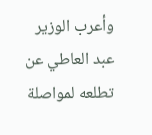وأعرب الوزير عبد العاطي عن تطلعه لمواصلة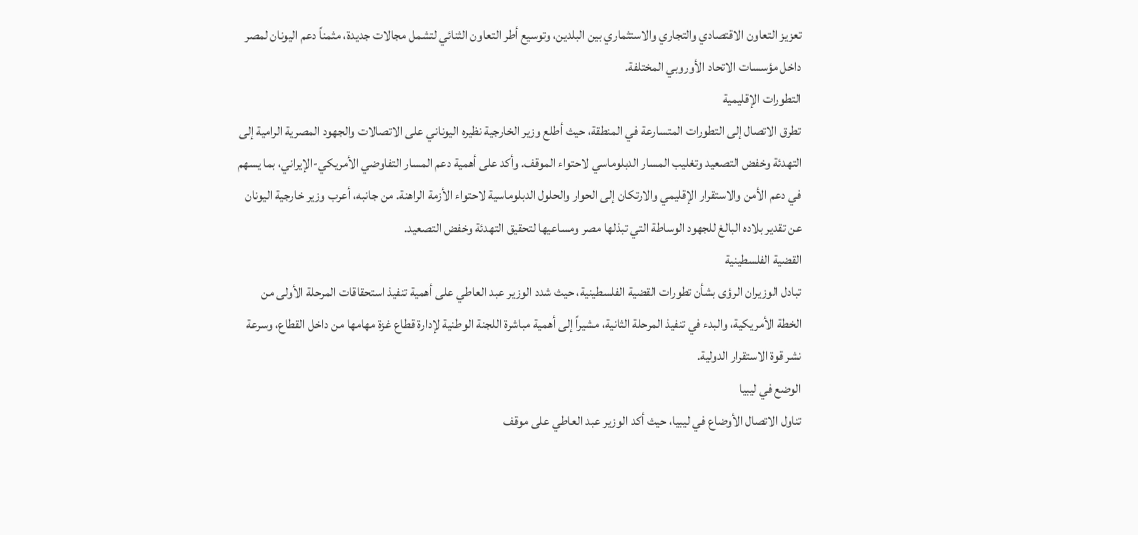تعزيز التعاون الاقتصادي والتجاري والاستثماري بين البلدين، وتوسيع أطر التعاون الثنائي لتشمل مجالات جديدة، مثمناً دعم اليونان لمصر داخل مؤسسات الاتحاد الأوروبي المختلفة.
التطورات الإقليمية
تطرق الاتصال إلى التطورات المتسارعة في المنطقة، حيث أطلع وزير الخارجية نظيره اليوناني على الاتصالات والجهود المصرية الرامية إلى التهدئة وخفض التصعيد وتغليب المسار الدبلوماسي لاحتواء الموقف. وأكد على أهمية دعم المسار التفاوضي الأمريكي-الإيراني، بما يسهم في دعم الأمن والاستقرار الإقليمي والارتكان إلى الحوار والحلول الدبلوماسية لاحتواء الأزمة الراهنة. من جانبه، أعرب وزير خارجية اليونان عن تقدير بلاده البالغ للجهود الوساطة التي تبذلها مصر ومساعيها لتحقيق التهدئة وخفض التصعيد.
القضية الفلسطينية
تبادل الوزيران الرؤى بشأن تطورات القضية الفلسطينية، حيث شدد الوزير عبد العاطي على أهمية تنفيذ استحقاقات المرحلة الأولى من الخطة الأمريكية، والبدء في تنفيذ المرحلة الثانية، مشيراً إلى أهمية مباشرة اللجنة الوطنية لإدارة قطاع غزة مهامها من داخل القطاع، وسرعة نشر قوة الاستقرار الدولية.
الوضع في ليبيا
تناول الاتصال الأوضاع في ليبيا، حيث أكد الوزير عبد العاطي على موقف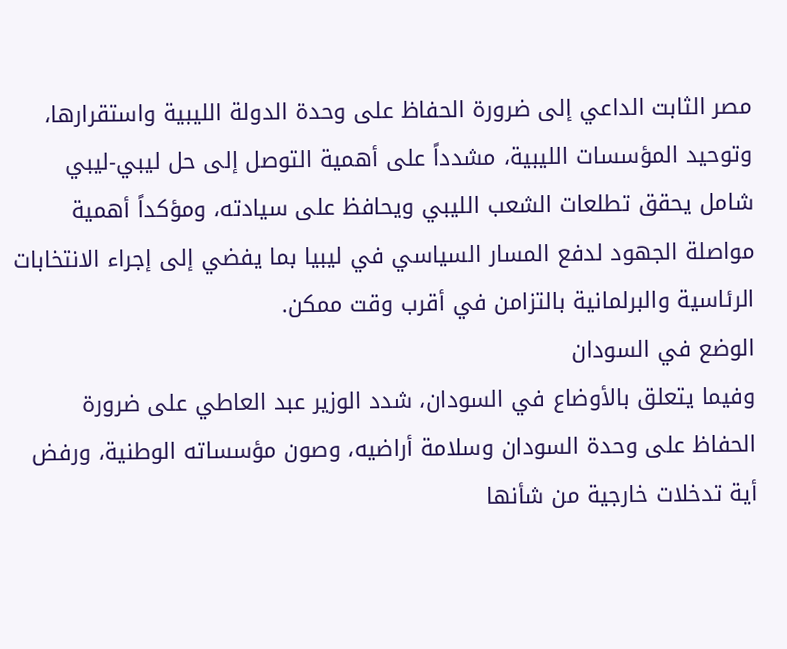مصر الثابت الداعي إلى ضرورة الحفاظ على وحدة الدولة الليبية واستقرارها، وتوحيد المؤسسات الليبية، مشدداً على أهمية التوصل إلى حل ليبي-ليبي شامل يحقق تطلعات الشعب الليبي ويحافظ على سيادته، ومؤكداً أهمية مواصلة الجهود لدفع المسار السياسي في ليبيا بما يفضي إلى إجراء الانتخابات الرئاسية والبرلمانية بالتزامن في أقرب وقت ممكن.
الوضع في السودان
وفيما يتعلق بالأوضاع في السودان، شدد الوزير عبد العاطي على ضرورة الحفاظ على وحدة السودان وسلامة أراضيه، وصون مؤسساته الوطنية، ورفض أية تدخلات خارجية من شأنها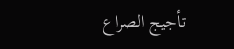تأجيج الصراع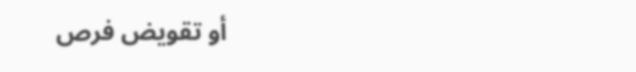أو تقويض فرص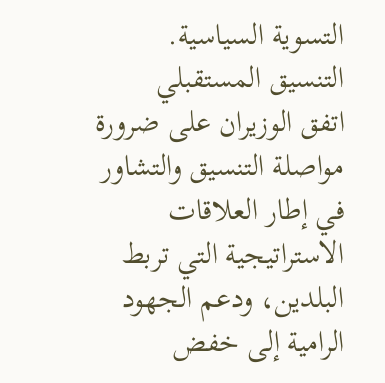التسوية السياسية.
التنسيق المستقبلي
اتفق الوزيران على ضرورة مواصلة التنسيق والتشاور في إطار العلاقات الاستراتيجية التي تربط البلدين، ودعم الجهود الرامية إلى خفض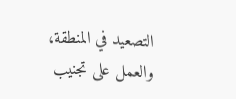التصعيد في المنطقة، والعمل على تجنيب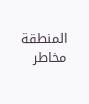المنطقة مخاطر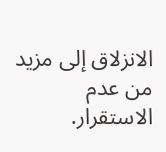الانزلاق إلى مزيد من عدم الاستقرار.